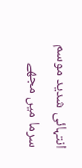انتہائی شدید موسم سرما میں مجھے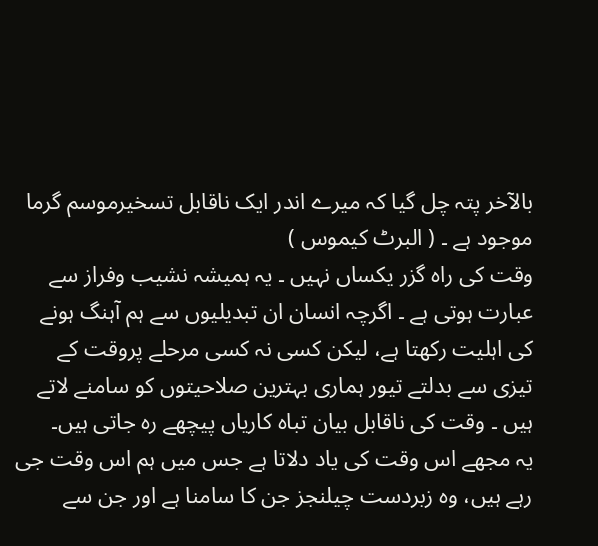بالآخر پتہ چل گیا کہ میرے اندر ایک ناقابل تسخیرموسم گرما موجود ہے ۔ ( البرٹ کیموس )
وقت کی راہ گزر یکساں نہیں ۔ یہ ہمیشہ نشیب وفراز سے عبارت ہوتی ہے ۔ اگرچہ انسان ان تبدیلیوں سے ہم آہنگ ہونے کی اہلیت رکھتا ہے، لیکن کسی نہ کسی مرحلے پروقت کے تیزی سے بدلتے تیور ہماری بہترین صلاحیتوں کو سامنے لاتے ہیں ۔ وقت کی ناقابل بیان تباہ کاریاں پیچھے رہ جاتی ہیں۔
یہ مجھے اس وقت کی یاد دلاتا ہے جس میں ہم اس وقت جی رہے ہیں، وہ زبردست چیلنجز جن کا سامنا ہے اور جن سے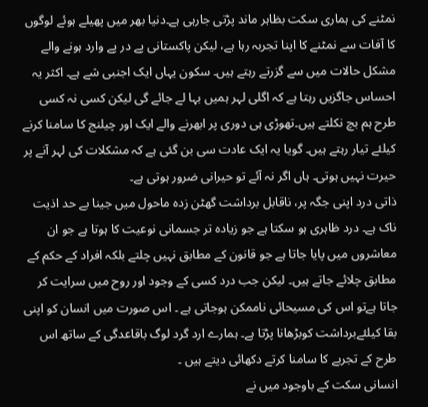نمٹنے کی ہماری سکت بظاہر ماند پڑتی جارہی ہے۔دنیا بھر میں پھیلے ہوئے لوگوں کا آفات سے نمٹنے کا اپنا تجربہ رہا ہے، لیکن پاکستانی پے در پے وارد ہونے والے مشکل حالات میں سے گزرتے رہتے ہیں۔ سکون یہاں ایک اجنبی شے ہے۔ اکثر یہ احساس جاگزیں رہتا ہے کہ اگلی لہر ہمیں بہا لے جائے گی لیکن کسی نہ کسی طرح ہم بچ نکلتے ہیں۔تھوڑی ہی دوری پر ابھرنے والے ایک اور چیلنج کا سامنا کرنے کیلئے تیار رہتے ہیں۔ گویا یہ ایک عادت سی بن گئی ہے کہ مشکلات کی لہر آنے پر حیرت نہیں ہوتی۔ ہاں اگر نہ آئے تو حیرانی ضرور ہوتی ہے۔
ذاتی درد اپنی جگہ پر، ناقابل برداشت گھٹن زدہ ماحول میں جینا بے حد اذیت ناک ہے۔ درد ظاہری ہو سکتا ہے جو زیادہ تر جسمانی نوعیت کا ہوتا ہے جو ان معاشروں میں پایا جاتا ہے جو قانون کے مطابق نہیں چلتے بلکہ افراد کے حکم کے مطابق چلائے جاتے ہیں۔ لیکن جب درد کسی کے وجود اور روح میں سرایت کر جاتا ہےتو اس کی مسیحائی ناممکن ہوجاتی ہے ۔ اس صورت میں انسان کو اپنی بقا کیلئےبرداشت کوبڑھانا پڑتا ہے۔ ہمارے ارد گرد لوگ باقاعدگی کے ساتھ اس طرح کے تجربے کا سامنا کرتے دکھائی دیتے ہیں ۔
انسانی سکت کے باوجود میں نے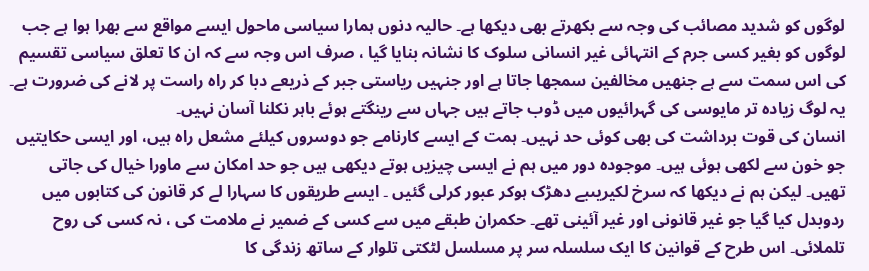لوگوں کو شدید مصائب کی وجہ سے بکھرتے بھی دیکھا ہے۔ حالیہ دنوں ہمارا سیاسی ماحول ایسے مواقع سے بھرا ہوا ہے جب لوگوں کو بغیر کسی جرم کے انتہائی غیر انسانی سلوک کا نشانہ بنایا گیا ، صرف اس وجہ سے کہ ان کا تعلق سیاسی تقسیم کی اس سمت سے ہے جنھیں مخالفین سمجھا جاتا ہے اور جنہیں ریاستی جبر کے ذریعے دبا کر راہ راست پر لانے کی ضرورت ہے۔ یہ لوگ زیادہ تر مایوسی کی گہرائیوں میں ڈوب جاتے ہیں جہاں سے رینگتے ہوئے باہر نکلنا آسان نہیں۔
انسان کی قوت برداشت کی بھی کوئی حد نہیں۔ ہمت کے ایسے کارنامے جو دوسروں کیلئے مشعل راہ ہیں، اور ایسی حکایتیں جو خون سے لکھی ہوئی ہیں۔ موجودہ دور میں ہم نے ایسی چیزیں ہوتے دیکھی ہیں جو حد امکان سے ماورا خیال کی جاتی تھیں۔ لیکن ہم نے دیکھا کہ سرخ لکیریںبے دھڑک ہوکر عبور کرلی گئیں ۔ ایسے طریقوں کا سہارا لے کر قانون کی کتابوں میں ردوبدل کیا گیا جو غیر قانونی اور غیر آئینی تھے۔ حکمران طبقے میں سے کسی کے ضمیر نے ملامت کی ، نہ کسی کی روح تلملائی۔ اس طرح کے قوانین کا ایک سلسلہ سر پر مسلسل لٹکتی تلوار کے ساتھ زندگی کا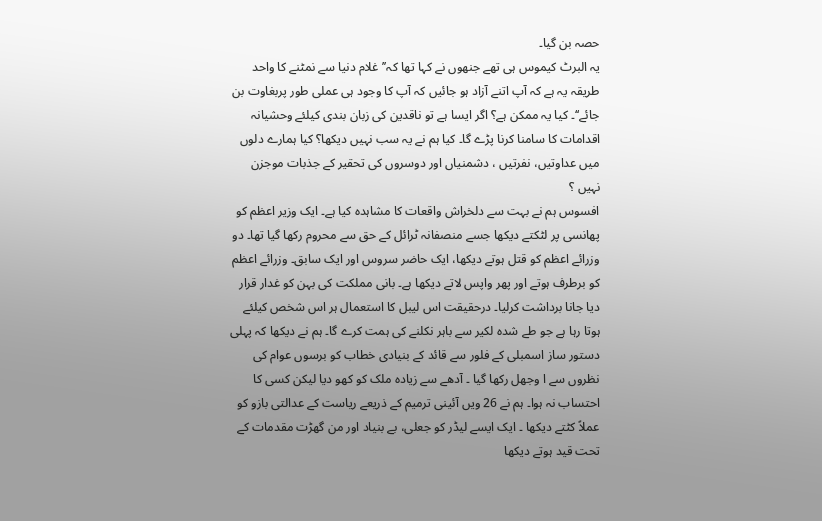حصہ بن گیا۔
یہ البرٹ کیموس ہی تھے جنھوں نے کہا تھا کہ’’غلام دنیا سے نمٹنے کا واحد طریقہ یہ ہے کہ آپ اتنے آزاد ہو جائیں کہ آپ کا وجود ہی عملی طور پربغاوت بن جائے‘‘۔ کیا یہ ممکن ہے؟ اگر ایسا ہے تو ناقدین کی زبان بندی کیلئے وحشیانہ اقدامات کا سامنا کرنا پڑے گا۔ کیا ہم نے یہ سب نہیں دیکھا؟ کیا ہمارے دلوں میں عداوتیں، نفرتیں ، دشمنیاں اور دوسروں کی تحقیر کے جذبات موجزن نہیں ؟
افسوس ہم نے بہت سے دلخراش واقعات کا مشاہدہ کیا ہے۔ ایک وزیر اعظم کو پھانسی پر لٹکتے دیکھا جسے منصفانہ ٹرائل کے حق سے محروم رکھا گیا تھا۔ دو وزرائے اعظم کو قتل ہوتے دیکھا، ایک حاضر سروس اور ایک سابق۔ وزرائے اعظم کو برطرف ہوتے اور پھر واپس لاتے دیکھا ہے۔ بانی مملکت کی بہن کو غدار قرار دیا جانا برداشت کرلیا۔ درحقیقت اس لیبل کا استعمال ہر اس شخص کیلئے ہوتا رہا ہے جو طے شدہ لکیر سے باہر نکلنے کی ہمت کرے گا۔ ہم نے دیکھا کہ پہلی دستور ساز اسمبلی کے فلور سے قائد کے بنیادی خطاب کو برسوں عوام کی نظروں سے ا وجھل رکھا گیا ۔ آدھے سے زیادہ ملک کو کھو دیا لیکن کسی کا احتساب نہ ہوا۔ ہم نے 26 ویں آئینی ترمیم کے ذریعے ریاست کے عدالتی بازو کو عملاً کٹتے دیکھا ۔ ایک ایسے لیڈر کو جعلی، بے بنیاد اور من گھڑت مقدمات کے تحت قید ہوتے دیکھا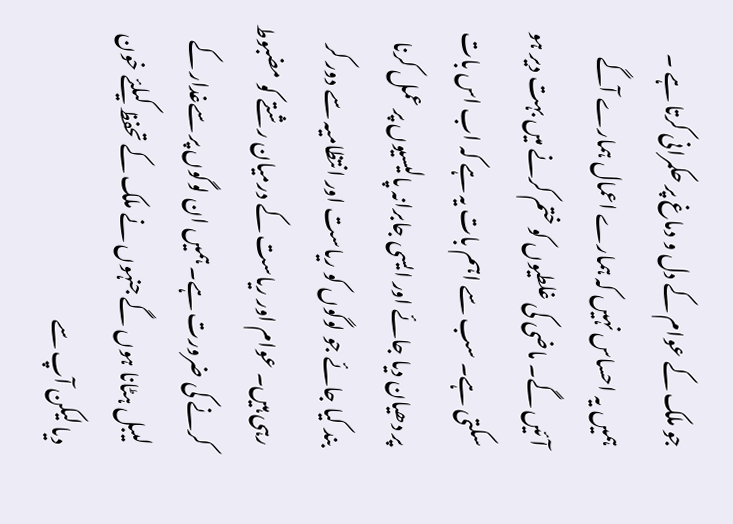جو ملک کے عوام کے دل و دماغ پر حکمرانی کرتا ہے ۔
ہمیں یہ احساس نہیں کہ ہمارے اعمال ہمارے آگے آئیں گے۔ ماضی کی غلطیوں کو ختم کرنے میں بہت دیر ہو سکتی ہے۔ سب سے اہم بات یہ ہے کہ اب اس بات پر دھیان دیا جائے اور ایسی جابرانہ پالیسیوں پر عمل کرنا بند کیا جائے جو لوگوں کو ریاست اور انتظامیہ سے دور کر رہی ہیں۔ عوام اور ریاست کے درمیان رشتے کو مضبوط کرنے کی ضرورت ہے۔ ہمیں ان لوگوں پر سےغدار کے لیبل ہٹانا ہوں گے جنہوں نے ملک کے تحفظ کیلئے خون دیا لیکن آپ سے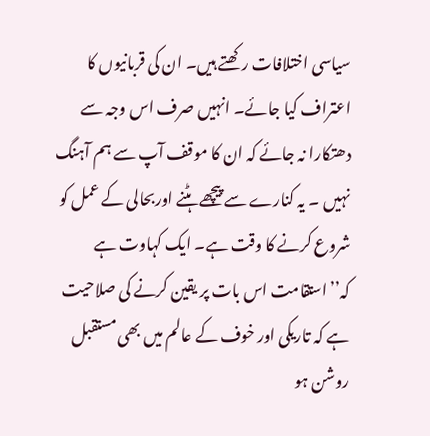سیاسی اختلافات رکھتے ہیں۔ ان کی قربانیوں کا اعتراف کیا جائے۔ انہیں صرف اس وجہ سے دھتکارا نہ جائے کہ ان کا موقف آپ سے ہم آہنگ نہیں ۔ یہ کنارے سے پیچھے ہٹنے اوربحالی کے عمل کو شروع کرنے کا وقت ہے۔ ایک کہاوت ہے کہ’’استقامت اس بات پر یقین کرنے کی صلاحیت ہے کہ تاریکی اور خوف کے عالم میں بھی مستقبل روشن ہو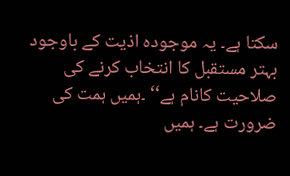سکتا ہے۔ یہ موجودہ اذیت کے باوجود بہتر مستقبل کا انتخاب کرنے کی صلاحیت کانام ہے‘‘ ۔ہمیں ہمت کی ضرورت ہے۔ ہمیں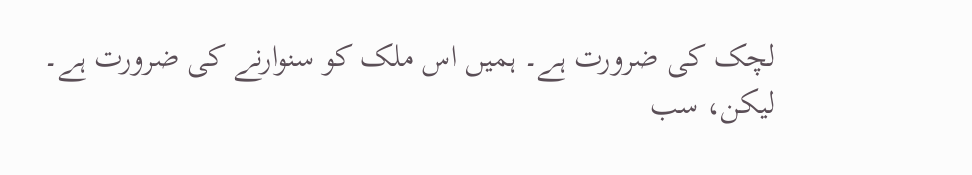لچک کی ضرورت ہے۔ ہمیں اس ملک کو سنوارنے کی ضرورت ہے۔ لیکن، سب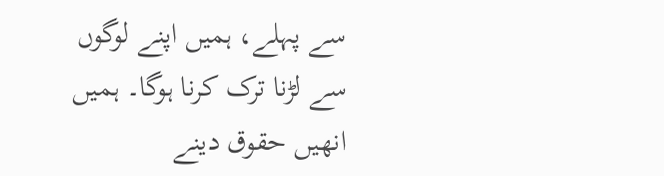سے پہلے، ہمیں اپنے لوگوں سے لڑنا ترک کرنا ہوگا۔ ہمیں انھیں حقوق دینے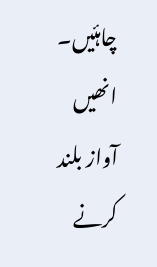چاہئیں۔ انھیں آواز بلند کرنے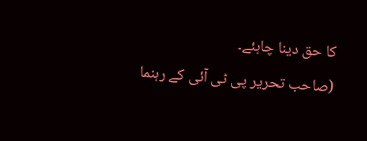کا حق دینا چاہئے۔
(صاحب تحریر پی ٹی آئی کے رہنما